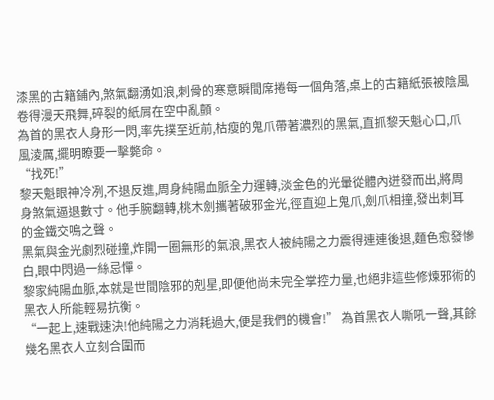漆黑的古籍鋪內,煞氣翻湧如浪,刺骨的寒意瞬間席捲每一個角落,桌上的古籍紙張被陰風卷得漫天飛舞,碎裂的紙屑在空中亂顫。
為首的黑衣人身形一閃,率先撲至近前,枯瘦的鬼爪帶著濃烈的黑氣,直抓黎天魁心口,爪風淩厲,擺明瞭要一擊斃命。
“找死!”
黎天魁眼神冷冽,不退反進,周身純陽血脈全力運轉,淡金色的光暈從體內迸發而出,將周身煞氣逼退數寸。他手腕翻轉,桃木劍攜著破邪金光,徑直迎上鬼爪,劍爪相撞,發出刺耳的金鐵交鳴之聲。
黑氣與金光劇烈碰撞,炸開一圈無形的氣浪,黑衣人被純陽之力震得連連後退,麵色愈發慘白,眼中閃過一絲忌憚。
黎家純陽血脈,本就是世間陰邪的剋星,即便他尚未完全掌控力量,也絕非這些修煉邪術的黑衣人所能輕易抗衡。
“一起上,速戰速決!他純陽之力消耗過大,便是我們的機會!” 為首黑衣人嘶吼一聲,其餘幾名黑衣人立刻合圍而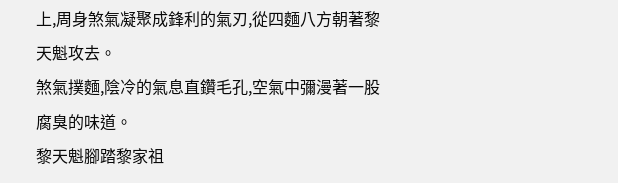上,周身煞氣凝聚成鋒利的氣刃,從四麵八方朝著黎天魁攻去。
煞氣撲麵,陰冷的氣息直鑽毛孔,空氣中彌漫著一股腐臭的味道。
黎天魁腳踏黎家祖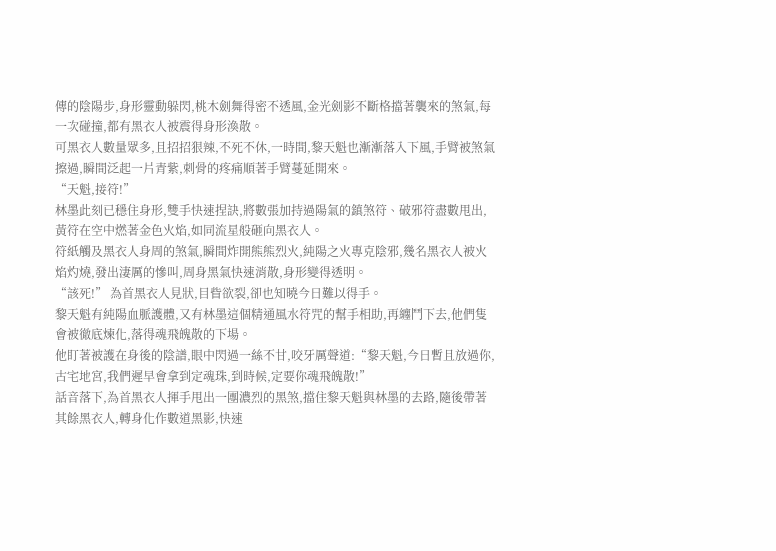傳的陰陽步,身形靈動躲閃,桃木劍舞得密不透風,金光劍影不斷格擋著襲來的煞氣,每一次碰撞,都有黑衣人被震得身形渙散。
可黑衣人數量眾多,且招招狠辣,不死不休,一時間,黎天魁也漸漸落入下風,手臂被煞氣擦過,瞬間泛起一片青紫,刺骨的疼痛順著手臂蔓延開來。
“天魁,接符!”
林墨此刻已穩住身形,雙手快速捏訣,將數張加持過陽氣的鎮煞符、破邪符盡數甩出,黃符在空中燃著金色火焰,如同流星般砸向黑衣人。
符紙觸及黑衣人身周的煞氣,瞬間炸開熊熊烈火,純陽之火專克陰邪,幾名黑衣人被火焰灼燒,發出淒厲的慘叫,周身黑氣快速消散,身形變得透明。
“該死!” 為首黑衣人見狀,目眥欲裂,卻也知曉今日難以得手。
黎天魁有純陽血脈護體,又有林墨這個精通風水符咒的幫手相助,再纏鬥下去,他們隻會被徹底煉化,落得魂飛魄散的下場。
他盯著被護在身後的陰譜,眼中閃過一絲不甘,咬牙厲聲道:“黎天魁,今日暫且放過你,古宅地宮,我們遲早會拿到定魂珠,到時候,定要你魂飛魄散!”
話音落下,為首黑衣人揮手甩出一團濃烈的黑煞,擋住黎天魁與林墨的去路,隨後帶著其餘黑衣人,轉身化作數道黑影,快速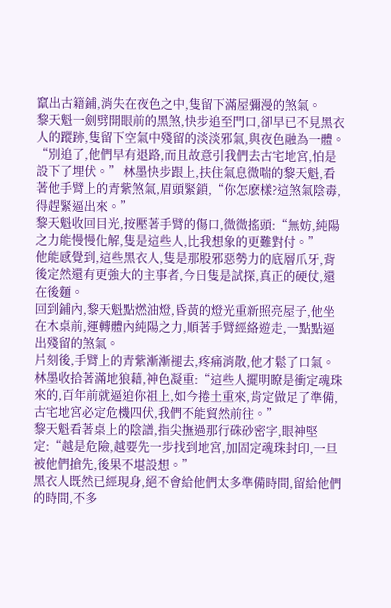竄出古籍鋪,消失在夜色之中,隻留下滿屋彌漫的煞氣。
黎天魁一劍劈開眼前的黑煞,快步追至門口,卻早已不見黑衣人的蹤跡,隻留下空氣中殘留的淡淡邪氣,與夜色融為一體。
“別追了,他們早有退路,而且故意引我們去古宅地宮,怕是設下了埋伏。” 林墨快步跟上,扶住氣息微喘的黎天魁,看著他手臂上的青紫煞氣,眉頭緊鎖,“你怎麽樣?這煞氣陰毒,得趕緊逼出來。”
黎天魁收回目光,按壓著手臂的傷口,微微搖頭:“無妨,純陽之力能慢慢化解,隻是這些人,比我想象的更難對付。”
他能感覺到,這些黑衣人,隻是那股邪惡勢力的底層爪牙,背後定然還有更強大的主事者,今日隻是試探,真正的硬仗,還在後麵。
回到鋪內,黎天魁點燃油燈,昏黃的燈光重新照亮屋子,他坐在木桌前,運轉體內純陽之力,順著手臂經絡遊走,一點點逼出殘留的煞氣。
片刻後,手臂上的青紫漸漸褪去,疼痛消散,他才鬆了口氣。
林墨收拾著滿地狼藉,神色凝重:“這些人擺明瞭是衝定魂珠來的,百年前就逼迫你祖上,如今捲土重來,肯定做足了準備,古宅地宮必定危機四伏,我們不能貿然前往。”
黎天魁看著桌上的陰譜,指尖撫過那行硃砂密字,眼神堅定:“越是危險,越要先一步找到地宮,加固定魂珠封印,一旦被他們搶先,後果不堪設想。”
黑衣人既然已經現身,絕不會給他們太多準備時間,留給他們的時間,不多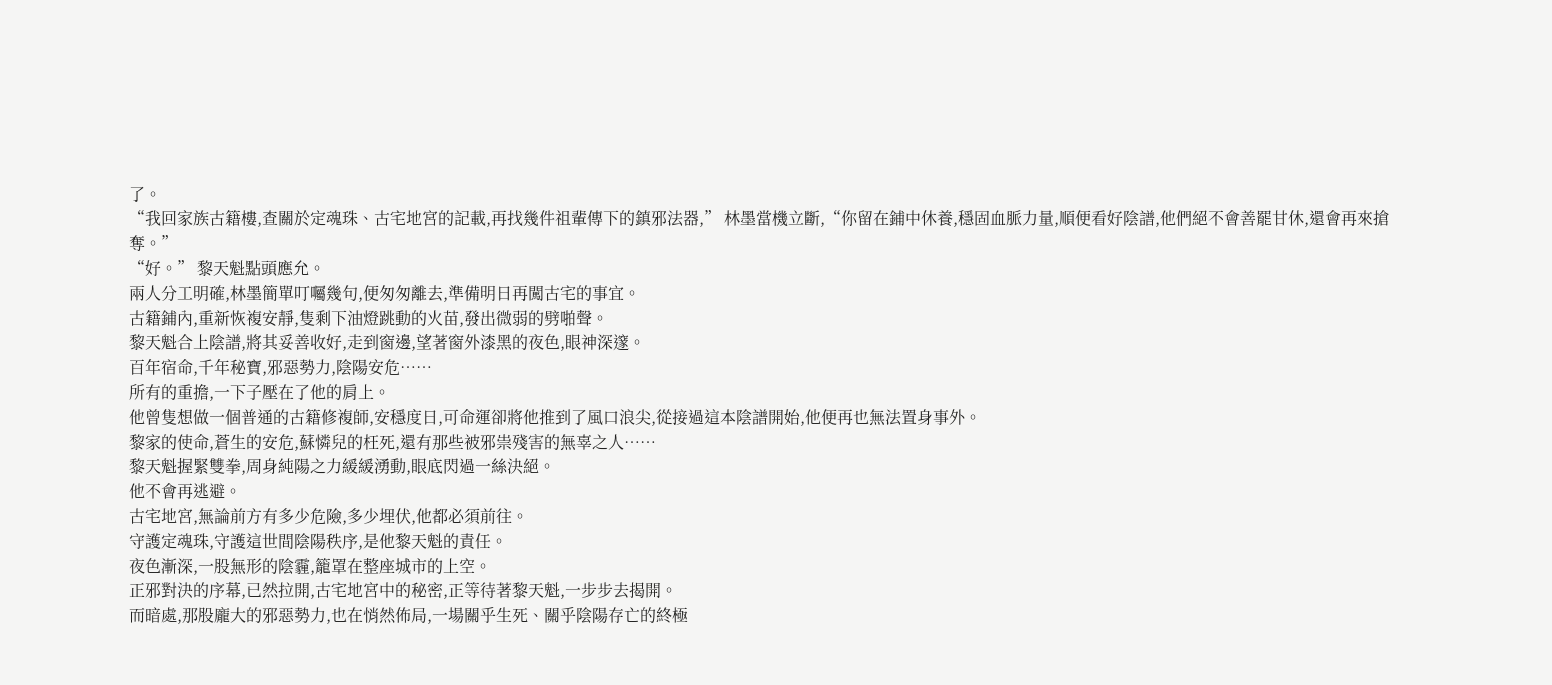了。
“我回家族古籍樓,查關於定魂珠、古宅地宮的記載,再找幾件祖輩傳下的鎮邪法器,” 林墨當機立斷,“你留在鋪中休養,穩固血脈力量,順便看好陰譜,他們絕不會善罷甘休,還會再來搶奪。”
“好。” 黎天魁點頭應允。
兩人分工明確,林墨簡單叮囑幾句,便匆匆離去,準備明日再闖古宅的事宜。
古籍鋪內,重新恢複安靜,隻剩下油燈跳動的火苗,發出微弱的劈啪聲。
黎天魁合上陰譜,將其妥善收好,走到窗邊,望著窗外漆黑的夜色,眼神深邃。
百年宿命,千年秘寶,邪惡勢力,陰陽安危……
所有的重擔,一下子壓在了他的肩上。
他曾隻想做一個普通的古籍修複師,安穩度日,可命運卻將他推到了風口浪尖,從接過這本陰譜開始,他便再也無法置身事外。
黎家的使命,蒼生的安危,蘇憐兒的枉死,還有那些被邪祟殘害的無辜之人……
黎天魁握緊雙拳,周身純陽之力緩緩湧動,眼底閃過一絲決絕。
他不會再逃避。
古宅地宮,無論前方有多少危險,多少埋伏,他都必須前往。
守護定魂珠,守護這世間陰陽秩序,是他黎天魁的責任。
夜色漸深,一股無形的陰霾,籠罩在整座城市的上空。
正邪對決的序幕,已然拉開,古宅地宮中的秘密,正等待著黎天魁,一步步去揭開。
而暗處,那股龐大的邪惡勢力,也在悄然佈局,一場關乎生死、關乎陰陽存亡的終極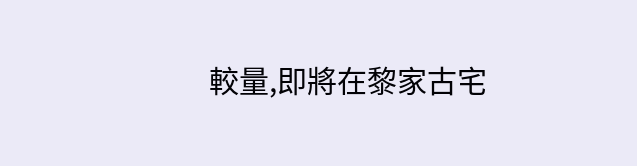較量,即將在黎家古宅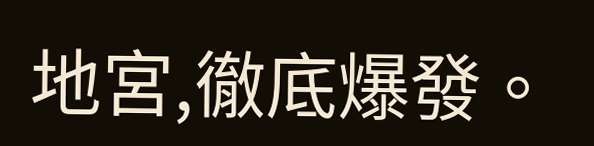地宮,徹底爆發。